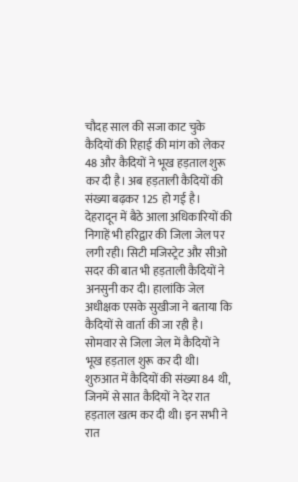चौदह साल की सजा काट चुके कैदियों की रिहाई की मांग को लेकर 48 और कैदियों ने भूख हड़ताल शुरू कर दी है। अब हड़ताली कैदियों की संख्या बढ़कर 125 हो गई है। देहरादून में बैठे आला अधिकारियों की निगाहें भी हरिद्वार की जिला जेल पर लगी रही। सिटी मजिस्ट्रेट और सीओ सदर की बात भी हड़ताली कैदियों ने अनसुनी कर दी। हालांकि जेल अधीक्षक एसके सुखीजा ने बताया कि कैदियों से वार्ता की जा रही है।
सोमवार से जिला जेल में कैदियों ने भूख हड़ताल शुरू कर दी थी। शुरुआत में कैदियों की संख्या 84 थी, जिनमें से सात कैदियों ने देर रात हड़ताल खत्म कर दी थी। इन सभी ने रात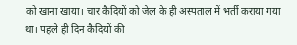को खाना खाया। चार कैदियों को जेल के ही अस्पताल में भर्ती कराया गया था। पहले ही दिन कैदियों की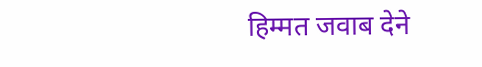हिम्मत जवाब देने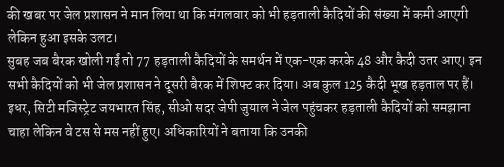की खबर पर जेल प्रशासन ने मान लिया था कि मंगलवार को भी हड़ताली कैदियों की संख्या में कमी आएगी लेकिन हुआ इसके उलट।
सुबह जब बैरक खोली गईं तो 77 हड़ताली कैदियों के समर्थन में एक-एक करके 48 और कैदी उतर आए। इन सभी कैदियों को भी जेल प्रशासन ने दूसरी बैरक में शिफ्ट कर दिया। अब कुल 125 कैदी भूख हड़ताल पर हैं। इधर, सिटी मजिस्ट्रेट जयभारत सिंह, सीओ सदर जेपी जुयाल ने जेल पहुंचकर हड़ताली कैदियों को समझाना चाहा लेकिन वे टस से मस नहीं हुए। अधिकारियों ने बताया कि उनकी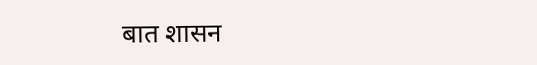बात शासन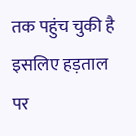तक पहुंच चुकी है इसलिए हड़ताल पर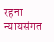रहना न्यायसंगत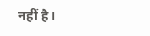नहीं है।